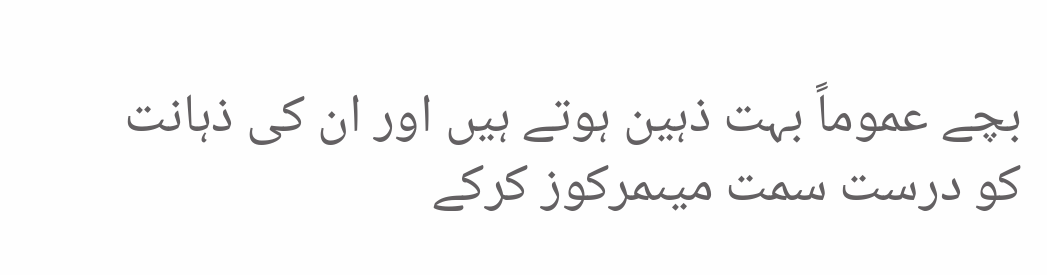بچے عموماً بہت ذہین ہوتے ہیں اور ان کی ذہانت کو درست سمت میںمرکوز کرکے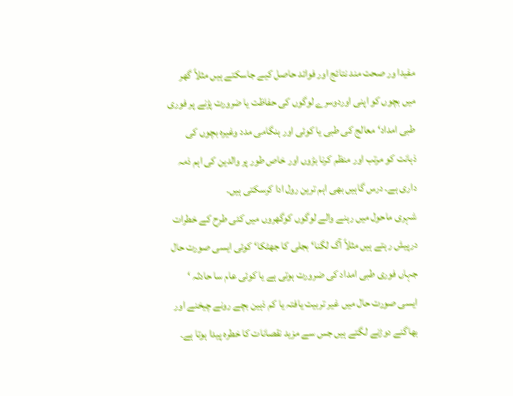مفیدا ور صحت مند نتائج اور فوائد حاصل کیے جاسکتے ہیں مثلاً گھر میں بچوں کو اپنی اوردوسرے لوگوں کی حفاظت یا ضرورت پڑنے پر فوری طبی امداد‘ معالج کی طبی یا کوئی اور ہنگامی مدد وغیرہ بچوں کی ذہانت کو مرتب اور منظم کرنا بڑوں اور خاص طور پر والدین کی اہم ذمہ داری ہے۔ درس گاہیں بھی اہم ترین رول ادا کرسکتی ہیں۔
شہری ماحول میں رہنے والے لوگوں کوگھروں میں کئی طرح کے خطرات درپیش رہتے ہیں مثلاً آگ لگنا‘ بجلی کا جھٹکا‘ کوئی ایسی صورت حال جہاں فوری طبی امداد کی ضرورت ہوتی ہے یا کوئی عام سا حادثہ ‘ ایسی صورت حال میں غیر تربیت یافتہ یا کم ذہین بچے رونے چیخنے اور بھاگنے دوڑنے لگتے ہیں جس سے مزید نقصانات کا خطرہ پیدا ہوتا ہے۔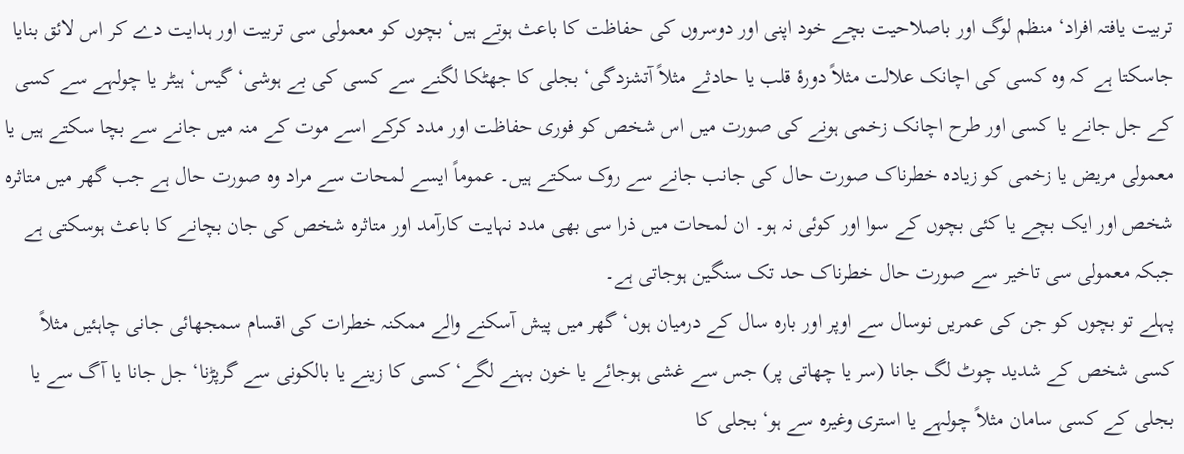تربیت یافتہ افراد‘ منظم لوگ اور باصلاحیت بچے خود اپنی اور دوسروں کی حفاظت کا باعث ہوتے ہیں‘ بچوں کو معمولی سی تربیت اور ہدایت دے کر اس لائق بنایا جاسکتا ہے کہ وہ کسی کی اچانک علالت مثلاً دورۂ قلب یا حادثے مثلاً آتشزدگی‘ بجلی کا جھٹکا لگنے سے کسی کی بے ہوشی‘ گیس‘ ہیٹر یا چولہے سے کسی کے جل جانے یا کسی اور طرح اچانک زخمی ہونے کی صورت میں اس شخص کو فوری حفاظت اور مدد کرکے اسے موت کے منہ میں جانے سے بچا سکتے ہیں یا معمولی مریض یا زخمی کو زیادہ خطرناک صورت حال کی جانب جانے سے روک سکتے ہیں۔ عموماً ایسے لمحات سے مراد وہ صورت حال ہے جب گھر میں متاثرہ شخص اور ایک بچے یا کئی بچوں کے سوا اور کوئی نہ ہو۔ ان لمحات میں ذرا سی بھی مدد نہایت کارآمد اور متاثرہ شخص کی جان بچانے کا باعث ہوسکتی ہے جبکہ معمولی سی تاخیر سے صورت حال خطرناک حد تک سنگین ہوجاتی ہے۔
پہلے تو بچوں کو جن کی عمریں نوسال سے اوپر اور بارہ سال کے درمیان ہوں‘ گھر میں پیش آسکنے والے ممکنہ خطرات کی اقسام سمجھائی جانی چاہئیں مثلاً کسی شخص کے شدید چوٹ لگ جانا (سر یا چھاتی پر) جس سے غشی ہوجائے یا خون بہنے لگے‘ کسی کا زینے یا بالکونی سے گرپڑنا‘ جل جانا یا آگ سے یا بجلی کے کسی سامان مثلاً چولہے یا استری وغیرہ سے ہو‘ بجلی کا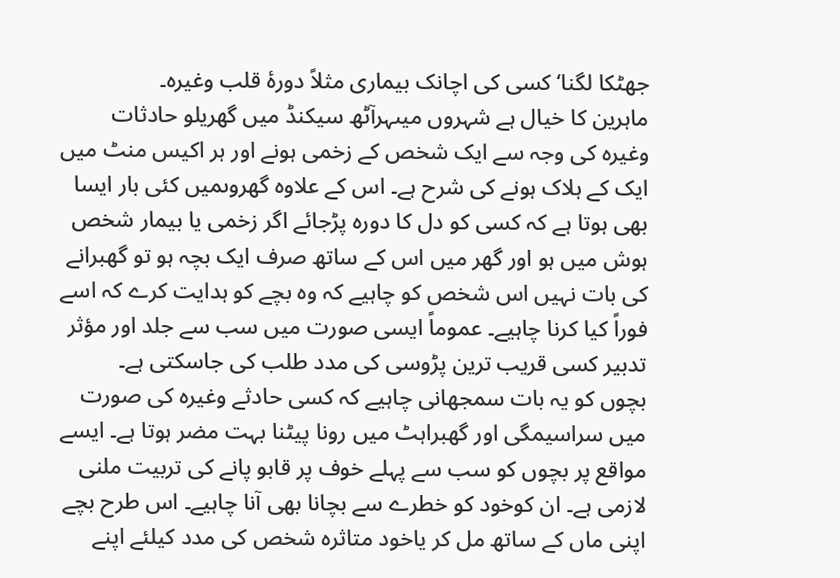جھٹکا لگنا‘ کسی کی اچانک بیماری مثلاً دورۂ قلب وغیرہ۔
ماہرین کا خیال ہے شہروں میںہرآٹھ سیکنڈ میں گھریلو حادثات وغیرہ کی وجہ سے ایک شخص کے زخمی ہونے اور ہر اکیس منٹ میں ایک کے ہلاک ہونے کی شرح ہے۔ اس کے علاوہ گھروںمیں کئی بار ایسا بھی ہوتا ہے کہ کسی کو دل کا دورہ پڑجائے اگر زخمی یا بیمار شخص ہوش میں ہو اور گھر میں اس کے ساتھ صرف ایک بچہ ہو تو گھبرانے کی بات نہیں اس شخص کو چاہیے کہ وہ بچے کو ہدایت کرے کہ اسے فوراً کیا کرنا چاہیے۔ عموماً ایسی صورت میں سب سے جلد اور مؤثر تدبیر کسی قریب ترین پڑوسی کی مدد طلب کی جاسکتی ہے۔
بچوں کو یہ بات سمجھانی چاہیے کہ کسی حادثے وغیرہ کی صورت میں سراسیمگی اور گھبراہٹ میں رونا پیٹنا بہت مضر ہوتا ہے۔ ایسے مواقع پر بچوں کو سب سے پہلے خوف پر قابو پانے کی تربیت ملنی لازمی ہے۔ ان کوخود کو خطرے سے بچانا بھی آنا چاہیے۔ اس طرح بچے اپنی ماں کے ساتھ مل کر یاخود متاثرہ شخص کی مدد کیلئے اپنے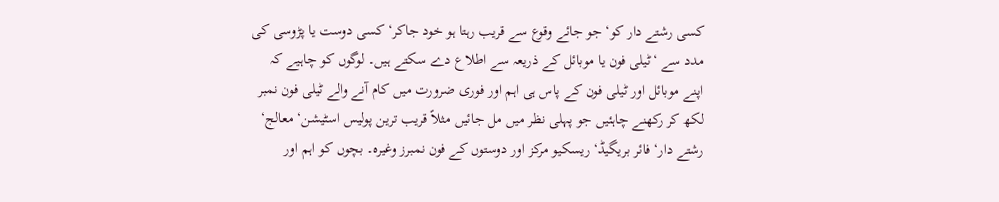کسی رشتے دار کو‘ جو جائے وقوع سے قریب رہتا ہو خود جاکر‘ کسی دوست یا پڑوسی کی مدد سے ‘ٹیلی فون یا موبائل کے ذریعہ سے اطلاع دے سکتے ہیں۔ لوگوں کو چاہیے کہ اپنے موبائل اور ٹیلی فون کے پاس ہی اہم اور فوری ضرورت میں کام آنے والے ٹیلی فون نمبر لکھ کر رکھنے چاہئیں جو پہلی نظر میں مل جائیں مثلاً قریب ترین پولیس اسٹیشن‘ معالج‘ رشتے دار‘ فائر بریگیڈ‘ ریسکیو مرکز اور دوستوں کے فون نمبرز وغیرہ۔ بچوں کو اہم اور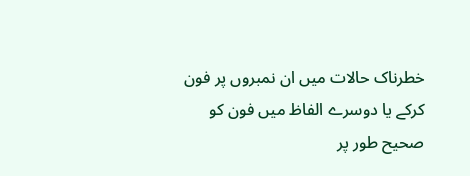خطرناک حالات میں ان نمبروں پر فون کرکے یا دوسرے الفاظ میں فون کو صحیح طور پر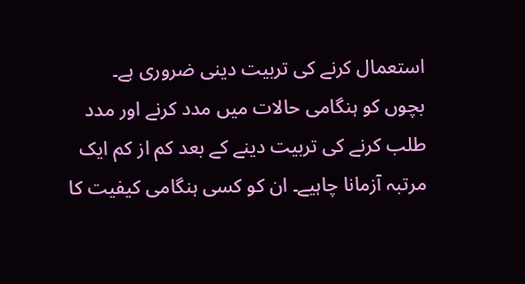استعمال کرنے کی تربیت دینی ضروری ہے۔
بچوں کو ہنگامی حالات میں مدد کرنے اور مدد طلب کرنے کی تربیت دینے کے بعد کم از کم ایک مرتبہ آزمانا چاہیے۔ ان کو کسی ہنگامی کیفیت کا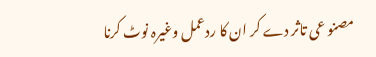مصنو عی تاثر دے کر ان کا ردعمل وغیرہ نوٹ کرنا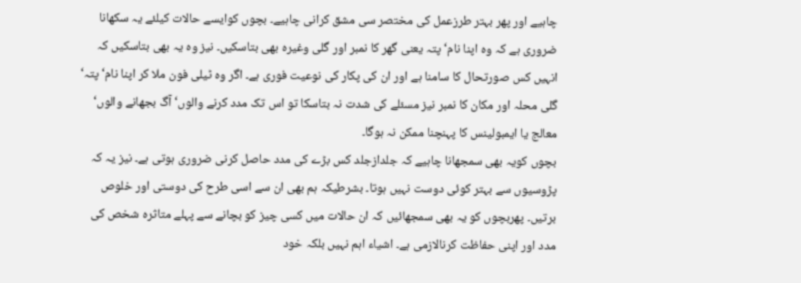چاہیے اور پھر بہتر طرزعمل کی مختصر سی مشق کرانی چاہیے۔ بچوں کوایسے حالات کیلئے یہ سکھانا ضروری ہے کہ وہ اپنا نام‘ پتہ یعنی گھر کا نمبر اور گلی وغیرہ بھی بتاسکیں۔ نیز وہ یہ بھی بتاسکیں کہ انہیں کس صورتحال کا سامنا ہے اور ان کی پکار کی نوعیت فوری ہے۔ اگر وہ ٹیلی فون ملا کر اپنا نام‘ پتہ‘ گلی محلہ اور مکان کا نمبر نیز مسئلے کی شدت نہ بتاسکا تو اس تک مدد کرنے والوں‘ آگ بجھانے والوں‘ معالج یا ایمبولینس کا پہنچنا ممکن نہ ہوگا۔
بچوں کویہ بھی سمجھانا چاہیے کہ جلدازجلد کس بڑے کی مدد حاصل کرنی ضروری ہوتی ہے۔ نیز یہ کہ پڑوسیوں سے بہتر کوئی دوست نہیں ہوتا۔ بشرطیکہ ہم بھی ان سے اسی طرح کی دوستی اور خلوص برتیں۔ پھربچوں کو یہ بھی سمجھائیں کہ ان حالات میں کسی چیز کو بچانے سے پہلے متاثرہ شخص کی مدد اور اپنی حفاظت کرنالازمی ہے۔ اشیاء اہم نہیں بلکہ خود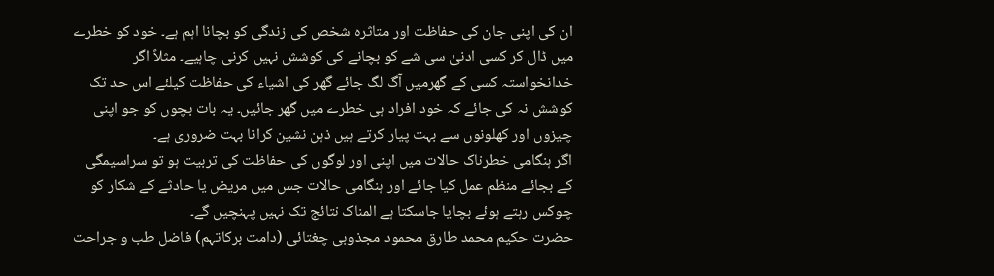ان کی اپنی جان کی حفاظت اور متاثرہ شخص کی زندگی کو بچانا اہم ہے۔ خود کو خطرے میں ڈال کر کسی ادنیٰ سی شے کو بچانے کی کوشش نہیں کرنی چاہیے۔ مثلاً اگر خدانخواستہ کسی کے گھرمیں آگ لگ جائے گھر کی اشیاء کی حفاظت کیلئے اس حد تک کوشش نہ کی جائے کہ خود افراد ہی خطرے میں گھر جائیں۔ یہ بات بچوں کو جو اپنی چیزوں اور کھلونوں سے بہت پیار کرتے ہیں ذہن نشین کرانا بہت ضروری ہے۔
اگر ہنگامی خطرناک حالات میں اپنی اور لوگوں کی حفاظت کی تربیت ہو تو سراسیمگی کے بجائے منظم عمل کیا جائے اور ہنگامی حالات جس میں مریض یا حادثے کے شکار کو چوکس رہتے ہوئے بچایا جاسکتا ہے المناک نتائج تک نہیں پہنچیں گے۔
حضرت حکیم محمد طارق محمود مجذوبی چغتائی (دامت برکاتہم) فاضل طب و جراحت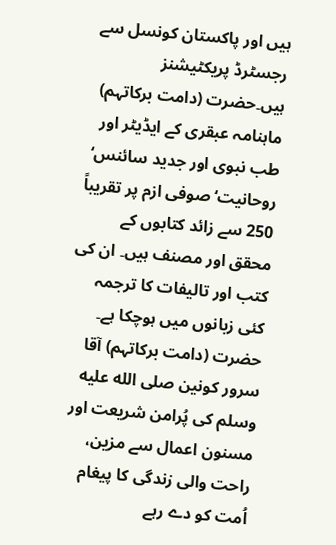ہیں اور پاکستان کونسل سے رجسٹرڈ پریکٹیشنز ہیں۔حضرت (دامت برکاتہم) ماہنامہ عبقری کے ایڈیٹر اور طب نبوی اور جدید سائنس‘ روحانیت‘ صوفی ازم پر تقریباً 250 سے زائد کتابوں کے محقق اور مصنف ہیں۔ ان کی کتب اور تالیفات کا ترجمہ کئی زبانوں میں ہوچکا ہے۔ حضرت (دامت برکاتہم) آقا سرور کونین صلى الله عليه وسلم کی پُرامن شریعت اور مسنون اعمال سے مزین، راحت والی زندگی کا پیغام اُمت کو دے رہے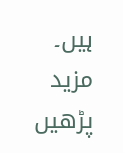ہیں۔ مزید پڑھیں